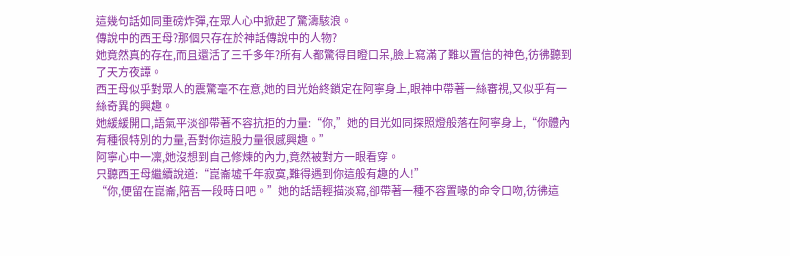這幾句話如同重磅炸彈,在眾人心中掀起了驚濤駭浪。
傳說中的西王母?那個只存在於神話傳說中的人物?
她竟然真的存在,而且還活了三千多年?所有人都驚得目瞪口呆,臉上寫滿了難以置信的神色,彷彿聽到了天方夜譚。
西王母似乎對眾人的震驚毫不在意,她的目光始終鎖定在阿寧身上,眼神中帶著一絲審視,又似乎有一絲奇異的興趣。
她緩緩開口,語氣平淡卻帶著不容抗拒的力量:“你,”她的目光如同探照燈般落在阿寧身上,“你體內有種很特別的力量,吾對你這股力量很感興趣。”
阿寧心中一凜,她沒想到自己修煉的內力,竟然被對方一眼看穿。
只聽西王母繼續說道:“崑崙墟千年寂寞,難得遇到你這般有趣的人!”
“你,便留在崑崙,陪吾一段時日吧。”她的話語輕描淡寫,卻帶著一種不容置喙的命令口吻,彷彿這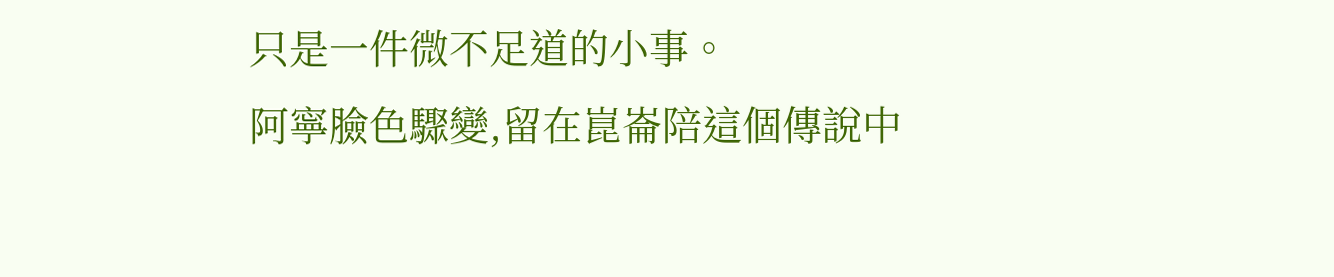只是一件微不足道的小事。
阿寧臉色驟變,留在崑崙陪這個傳說中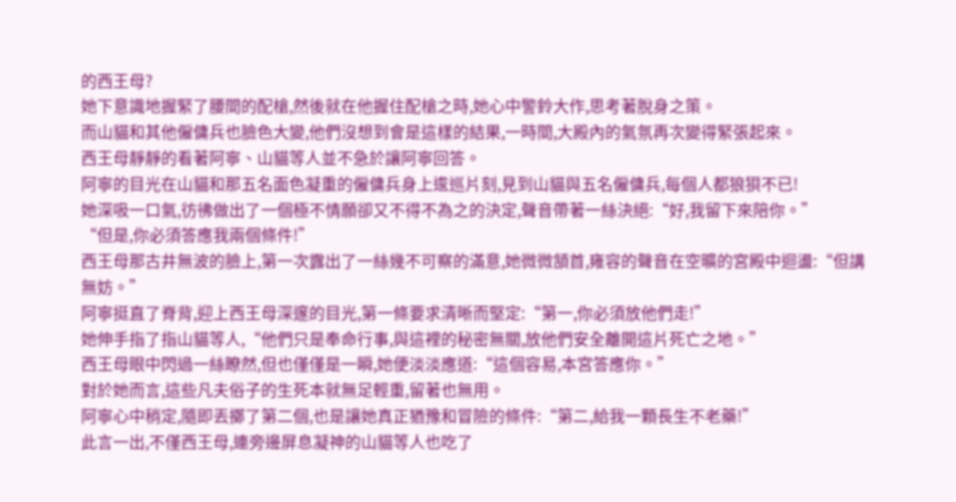的西王母?
她下意識地握緊了腰間的配槍,然後就在他握住配槍之時,她心中警鈴大作,思考著脫身之策。
而山貓和其他僱傭兵也臉色大變,他們沒想到會是這樣的結果,一時間,大殿內的氣氛再次變得緊張起來。
西王母靜靜的看著阿寧、山貓等人並不急於讓阿寧回答。
阿寧的目光在山貓和那五名面色凝重的僱傭兵身上逡巡片刻,見到山貓與五名僱傭兵,每個人都狼狽不已!
她深吸一口氣,彷彿做出了一個極不情願卻又不得不為之的決定,聲音帶著一絲決絕:“好,我留下來陪你。”
“但是,你必須答應我兩個條件!”
西王母那古井無波的臉上,第一次露出了一絲幾不可察的滿意,她微微頷首,雍容的聲音在空曠的宮殿中迴盪:“但講無妨。”
阿寧挺直了脊背,迎上西王母深邃的目光,第一條要求清晰而堅定:“第一,你必須放他們走!”
她伸手指了指山貓等人,“他們只是奉命行事,與這裡的秘密無關,放他們安全離開這片死亡之地。”
西王母眼中閃過一絲瞭然,但也僅僅是一瞬,她便淡淡應道:“這個容易,本宮答應你。”
對於她而言,這些凡夫俗子的生死本就無足輕重,留著也無用。
阿寧心中稍定,隨即丟擲了第二個,也是讓她真正猶豫和冒險的條件:“第二,給我一顆長生不老藥!”
此言一出,不僅西王母,連旁邊屏息凝神的山貓等人也吃了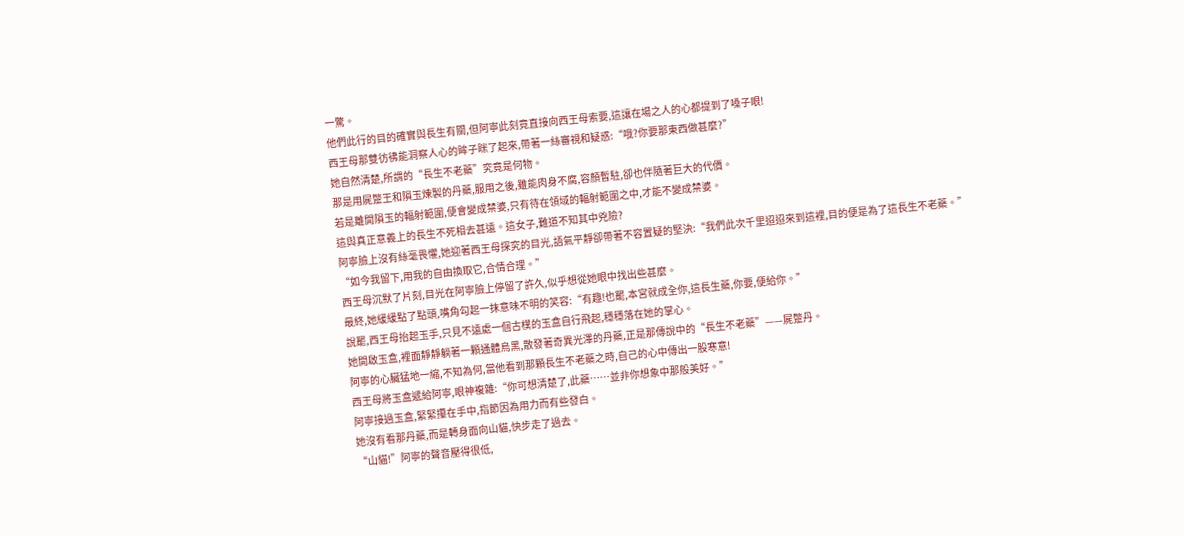一驚。
他們此行的目的確實與長生有關,但阿寧此刻竟直接向西王母索要,這讓在場之人的心都提到了嗓子眼!
西王母那雙彷彿能洞察人心的眸子眯了起來,帶著一絲審視和疑惑:“哦?你要那東西做甚麼?”
她自然清楚,所謂的“長生不老藥”究竟是何物。
那是用屍蹩王和隕玉煉製的丹藥,服用之後,雖能肉身不腐,容顏暫駐,卻也伴隨著巨大的代價。
若是離開隕玉的輻射範圍,便會變成禁婆,只有待在領域的輻射範圍之中,才能不變成禁婆。
這與真正意義上的長生不死相去甚遠。這女子,難道不知其中兇險?
阿寧臉上沒有絲毫畏懼,她迎著西王母探究的目光,語氣平靜卻帶著不容置疑的堅決:“我們此次千里迢迢來到這裡,目的便是為了這長生不老藥。”
“如今我留下,用我的自由換取它,合情合理。”
西王母沉默了片刻,目光在阿寧臉上停留了許久,似乎想從她眼中找出些甚麼。
最終,她緩緩點了點頭,嘴角勾起一抹意味不明的笑容:“有趣!也罷,本宮就成全你,這長生藥,你要,便給你。”
說罷,西王母抬起玉手,只見不遠處一個古樸的玉盒自行飛起,穩穩落在她的掌心。
她開啟玉盒,裡面靜靜躺著一顆通體烏黑,散發著奇異光澤的丹藥,正是那傳說中的“長生不老藥”——屍蹩丹。
阿寧的心臟猛地一縮,不知為何,當他看到那顆長生不老藥之時,自己的心中傳出一股寒意!
西王母將玉盒遞給阿寧,眼神複雜:“你可想清楚了,此藥……並非你想象中那般美好。”
阿寧接過玉盒,緊緊攥在手中,指節因為用力而有些發白。
她沒有看那丹藥,而是轉身面向山貓,快步走了過去。
“山貓!”阿寧的聲音壓得很低,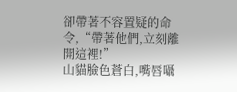卻帶著不容置疑的命令,“帶著他們,立刻離開這裡!”
山貓臉色蒼白,嘴唇囁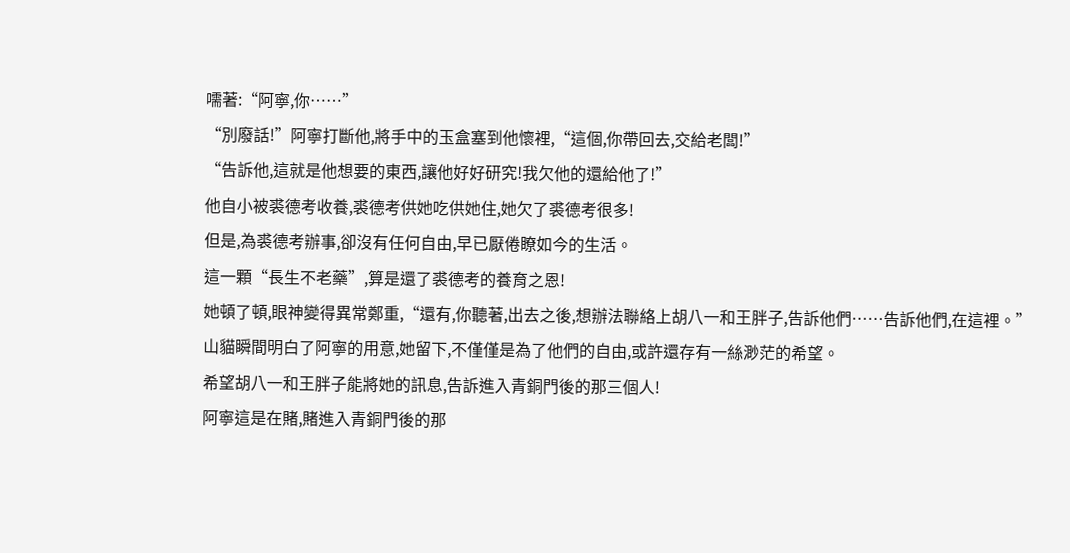嚅著:“阿寧,你……”
“別廢話!”阿寧打斷他,將手中的玉盒塞到他懷裡,“這個,你帶回去,交給老闆!”
“告訴他,這就是他想要的東西,讓他好好研究!我欠他的還給他了!”
他自小被裘德考收養,裘德考供她吃供她住,她欠了裘德考很多!
但是,為裘德考辦事,卻沒有任何自由,早已厭倦瞭如今的生活。
這一顆“長生不老藥”,算是還了裘德考的養育之恩!
她頓了頓,眼神變得異常鄭重,“還有,你聽著,出去之後,想辦法聯絡上胡八一和王胖子,告訴他們……告訴他們,在這裡。”
山貓瞬間明白了阿寧的用意,她留下,不僅僅是為了他們的自由,或許還存有一絲渺茫的希望。
希望胡八一和王胖子能將她的訊息,告訴進入青銅門後的那三個人!
阿寧這是在賭,賭進入青銅門後的那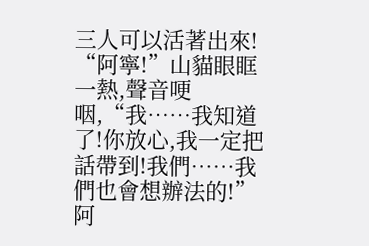三人可以活著出來!
“阿寧!”山貓眼眶一熱,聲音哽咽,“我……我知道了!你放心,我一定把話帶到!我們……我們也會想辦法的!”
阿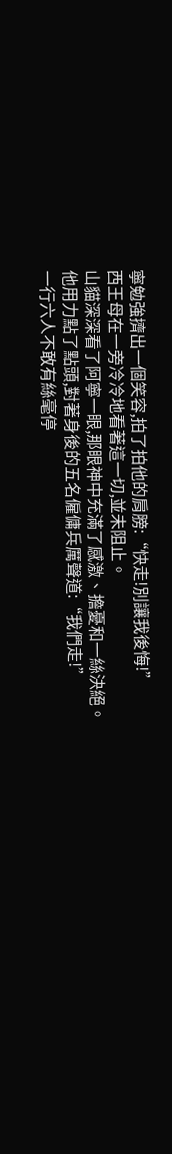寧勉強擠出一個笑容,拍了拍他的肩膀:“快走!別讓我後悔!”
西王母在一旁冷冷地看著這一切,並未阻止。
山貓深深看了阿寧一眼,那眼神中充滿了感激、擔憂和一絲決絕。
他用力點了點頭,對著身後的五名僱傭兵厲聲道:“我們走!”
一行六人不敢有絲毫停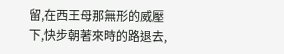留,在西王母那無形的威壓下,快步朝著來時的路退去,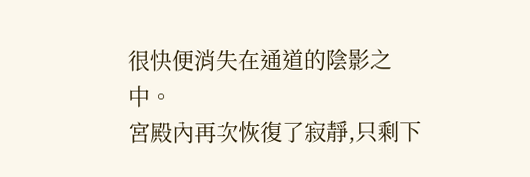很快便消失在通道的陰影之中。
宮殿內再次恢復了寂靜,只剩下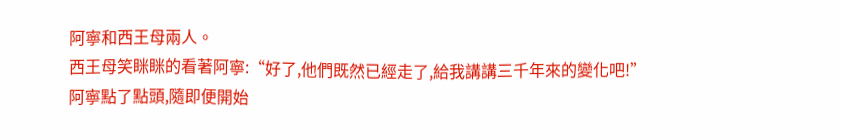阿寧和西王母兩人。
西王母笑眯眯的看著阿寧:“好了,他們既然已經走了,給我講講三千年來的變化吧!”
阿寧點了點頭,隨即便開始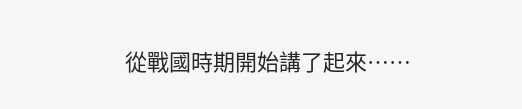從戰國時期開始講了起來……